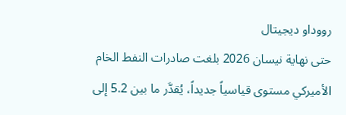رووداو ديجيتال
حتى نهاية نيسان 2026 بلغت صادرات النفط الخام الأميركي مستوى قياسياً جديداً، يُقدَّر ما بين 5.2 إلى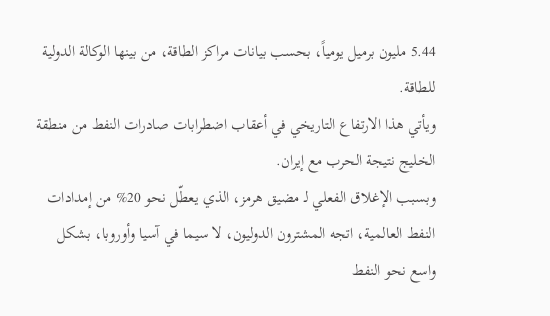5.44 مليون برميل يومياً، بحسب بيانات مراكز الطاقة، من بينها الوكالة الدولية للطاقة.
ويأتي هذا الارتفاع التاريخي في أعقاب اضطرابات صادرات النفط من منطقة الخليج نتيجة الحرب مع إيران.
وبسبب الإغلاق الفعلي لـ مضيق هرمز، الذي يعطّل نحو 20% من إمدادات النفط العالمية، اتجه المشترون الدوليون، لا سيما في آسيا وأوروبا، بشكل واسع نحو النفط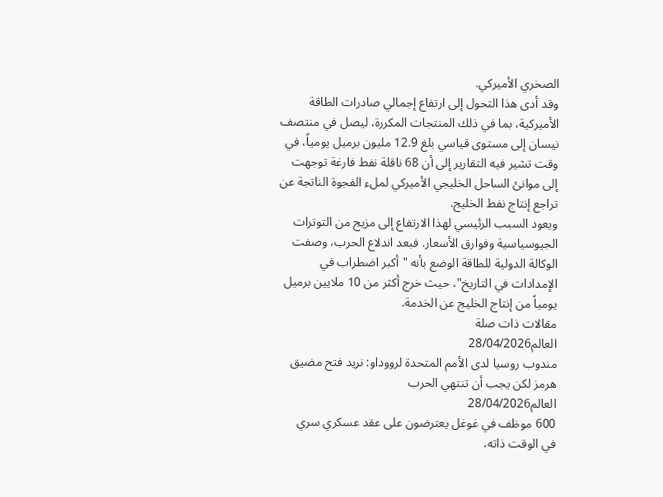الصخري الأميركي.
وقد أدى هذا التحول إلى ارتفاع إجمالي صادرات الطاقة الأميركية، بما في ذلك المنتجات المكررة، ليصل في منتصف نيسان إلى مستوى قياسي بلغ 12.9 مليون برميل يومياً، في وقت تشير فيه التقارير إلى أن 68 ناقلة نفط فارغة توجهت إلى موانئ الساحل الخليجي الأميركي لملء الفجوة الناتجة عن تراجع إنتاج نفط الخليج.
ويعود السبب الرئيسي لهذا الارتفاع إلى مزيج من التوترات الجيوسياسية وفوارق الأسعار. فبعد اندلاع الحرب، وصفت الوكالة الدولية للطاقة الوضع بأنه "أكبر اضطراب في الإمدادات في التاريخ"، حيث خرج أكثر من 10 ملايين برميل يومياً من إنتاج الخليج عن الخدمة.
مقالات ذات صلة
العالم28/04/2026
مندوب روسيا لدى الأمم المتحدة لرووداو: نريد فتح مضيق هرمز لكن يجب أن تنتهي الحرب
العالم28/04/2026
600 موظف في غوغل يعترضون على عقد عسكري سري
في الوقت ذاته،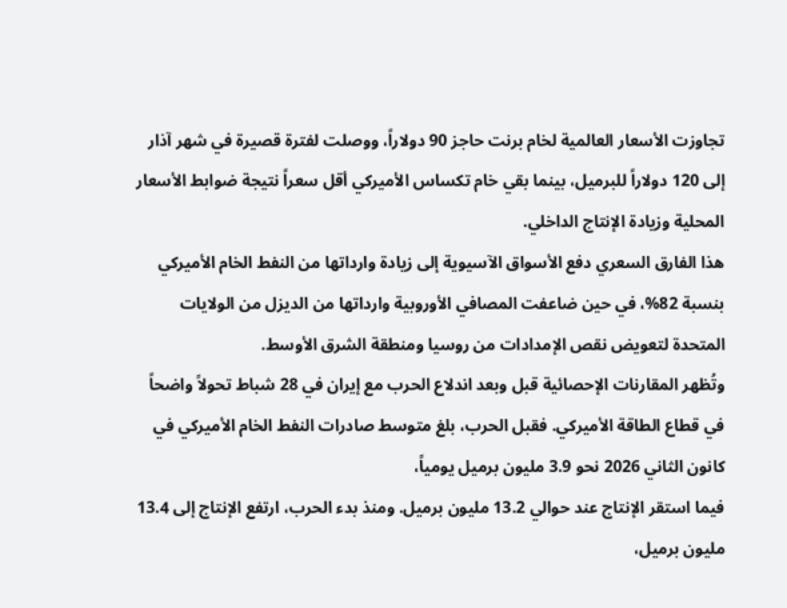تجاوزت الأسعار العالمية لخام برنت حاجز 90 دولاراً، ووصلت لفترة قصيرة في شهر آذار إلى 120 دولاراً للبرميل، بينما بقي خام تكساس الأميركي أقل سعراً نتيجة ضوابط الأسعار المحلية وزيادة الإنتاج الداخلي.
هذا الفارق السعري دفع الأسواق الآسيوية إلى زيادة وارداتها من النفط الخام الأميركي بنسبة 82%، في حين ضاعفت المصافي الأوروبية وارداتها من الديزل من الولايات المتحدة لتعويض نقص الإمدادات من روسيا ومنطقة الشرق الأوسط.
وتُظهر المقارنات الإحصائية قبل وبعد اندلاع الحرب مع إيران في 28 شباط تحولاً واضحاً في قطاع الطاقة الأميركي. فقبل الحرب، بلغ متوسط صادرات النفط الخام الأميركي في كانون الثاني 2026 نحو 3.9 مليون برميل يومياً،
فيما استقر الإنتاج عند حوالي 13.2 مليون برميل. ومنذ بدء الحرب، ارتفع الإنتاج إلى 13.4 مليون برميل،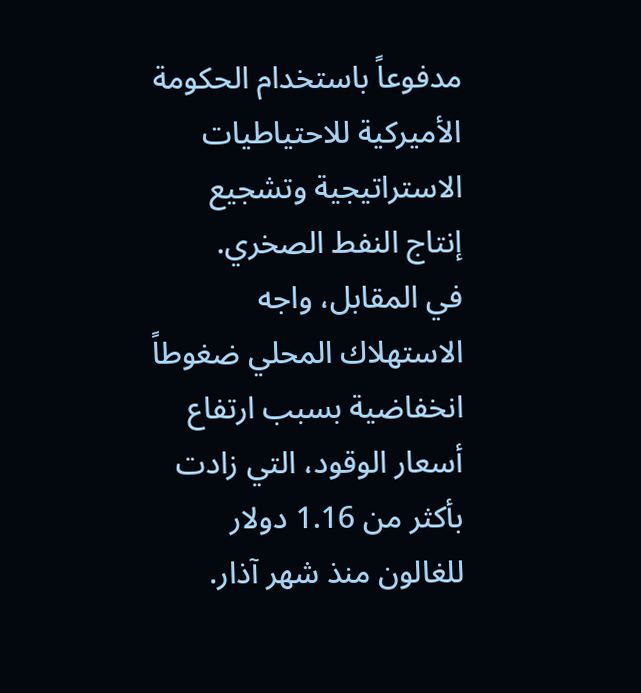مدفوعاً باستخدام الحكومة الأميركية للاحتياطيات الاستراتيجية وتشجيع إنتاج النفط الصخري.
في المقابل، واجه الاستهلاك المحلي ضغوطاً انخفاضية بسبب ارتفاع أسعار الوقود، التي زادت بأكثر من 1.16 دولار للغالون منذ شهر آذار.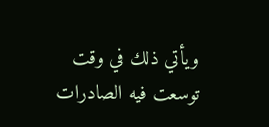ويأتي ذلك في وقت توسعت فيه الصادرات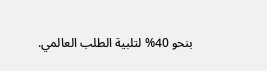بنحو 40% لتلبية الطلب العالمي.